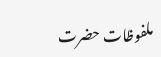ملفوظات حضرت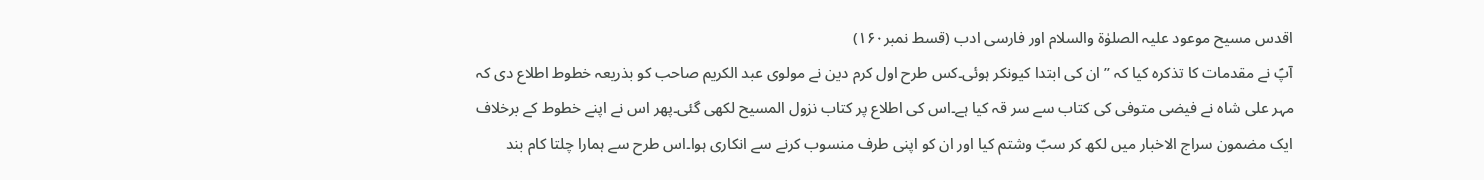اقدس مسیح موعود علیہ الصلوٰۃ والسلام اور فارسی ادب (قسط نمبر۱۶۰)
آپؑ نے مقدمات کا تذکرہ کیا کہ ’’ان کی ابتدا کیونکر ہوئی۔کس طرح اول کرم دین نے مولوی عبد الکریم صاحب کو بذریعہ خطوط اطلاع دی کہ مہر علی شاہ نے فیضی متوفی کی کتاب سے سر قہ کیا ہے۔اس کی اطلاع پر کتاب نزول المسیح لکھی گئی۔پھر اس نے اپنے خطوط کے برخلاف ایک مضمون سراج الاخبار میں لکھ کر سبّ وشتم کیا اور ان کو اپنی طرف منسوب کرنے سے انکاری ہوا۔اس طرح سے ہمارا چلتا کام بند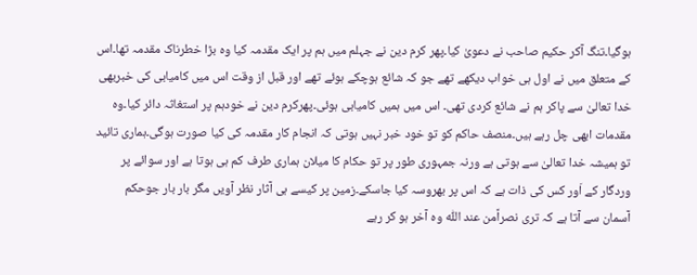ہوگیا۔تنگ آکر حکیم صاحب نے دعویٰ کیا۔پھر کرم دین نے جہلم میں ہم پر ایک مقدمہ کیا وہ بڑا خطرناک مقدمہ تھا۔اس کے متعلق میں نے اول ہی خواب دیکھے تھے جو کہ شائع ہوچکے ہوئے تھے اور قبل از وقت اس میں کامیابی کی خبربھی خدا تعالیٰ سے پاکر ہم نے شائع کردی تھی۔ اس میں ہمیں کامیابی ہوئی۔پھرکرم دین نے خودہم پر استغاثہ دائر کیا۔وہ مقدمات ابھی چل رہے ہیں۔منصف حاکم کو تو خود خبر نہیں ہوتی کہ انجام کار مقدمہ کی کیا صورت ہوگی۔ہماری تائید تو ہمیشہ خدا تعالیٰ سے ہوتی ہے ورنہ جمہوری طور پر تو حکام کا میلان ہماری طرف کم ہی ہوتا ہے اور سوائے پر وردگار کے اَور کس کی ذات ہے کہ اس پر بھروسہ کیا جاسکے۔زمین پر کیسے ہی آثار نظر آویں مگر بار بار جوحکم آسمان سے آتا ہے کہ تری نصراًمن عند اللّٰہ وہ آخر ہو کر رہے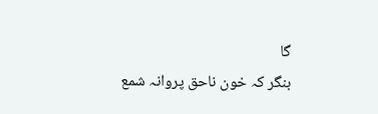گا
بنگر کہ خون ناحق پروانہ شمع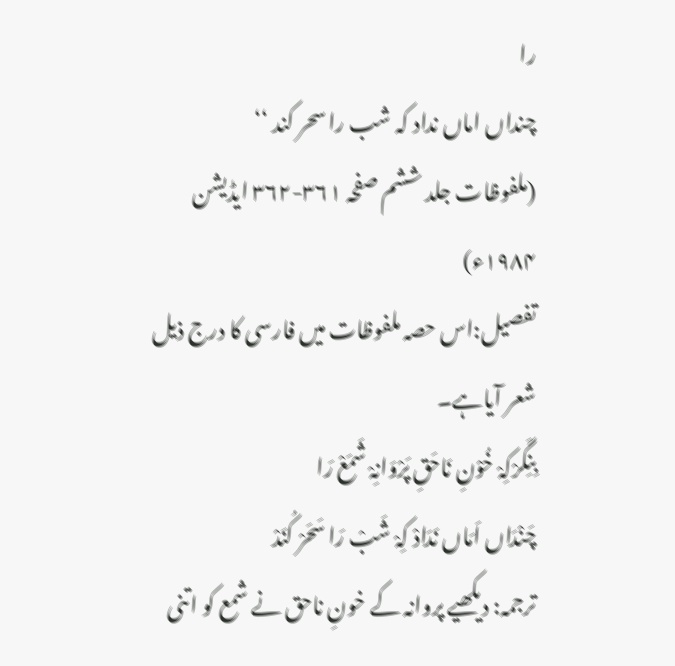را
چنداں اماں نداد کہ شب را سحر کند ‘‘
(ملفوظات جلد ششم صفحہ ۳۶۱-۳۶۲ ایڈیشن ۱۹۸۴ء)
تفصیل:اس حصہ ملفوظات میں فارسی کا درج ذیل شعر آیاہے۔
بِنِگَرْکِہْ خُوْنِ نَاحَقِ پَرْوَانِہْ شَمَعْ رَا
چَنْدَاں اَمَاں نَدَادْ کِہْ شَبْ رَا سَحَرْ کُنَدْ
ترجمہ: دیکھیے پروانہ کے خونِ ناحق نے شمع کو اتنی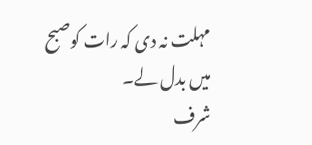مہلت نہ دی کہ رات کوصبح میں بدل لے۔
شرف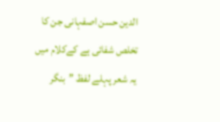الدین حسن اصفہانی جن کا تخلص شفائی ہے کےکلام میں یہ شعر پہلے لفظ ’’بنگر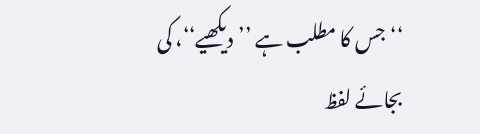‘‘جس کا مطلب ہے ’’دیکھیے‘‘، کی بجائے لفظ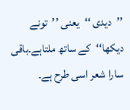’’دیدی ‘‘یعنی ’’تونے دیکھا‘‘کے ساتھ ملتاہے۔باقی سارا شعر اسی طرح ہے۔